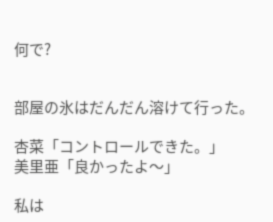何で?


部屋の氷はだんだん溶けて行った。

杏菜「コントロールできた。」
美里亜「良かったよ〜」

私は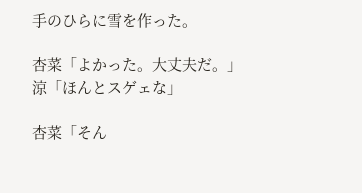手のひらに雪を作った。

杏菜「よかった。大丈夫だ。」
涼「ほんとスゲェな」

杏菜「そん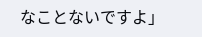なことないですよ」